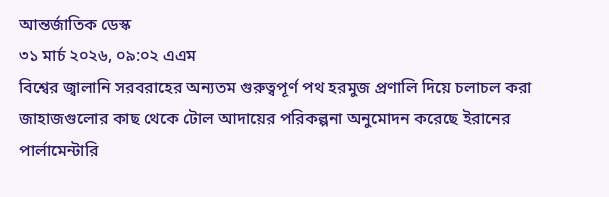আন্তর্জাতিক ডেস্ক
৩১ মার্চ ২০২৬, ০৯:০২ এএম
বিশ্বের জ্বালানি সরবরাহের অন্যতম গুরুত্বপূর্ণ পথ হরমুজ প্রণালি দিয়ে চলাচল করা জাহাজগুলোর কাছ থেকে টোল আদায়ের পরিকল্পনা অনুমোদন করেছে ইরানের পার্লামেন্টারি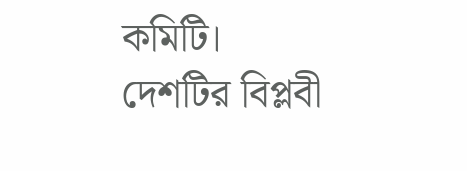কমিটি।
দেশটির বিপ্লবী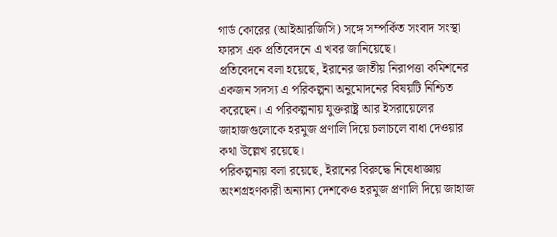গার্ড কোরের (আইআরজিসি) সঙ্গে সম্পর্কিত সংবাদ সংস্থা ফারস এক প্রতিবেদনে এ খবর জানিয়েছে।
প্রতিবেদনে বলা হয়েছে, ইরানের জাতীয় নিরাপত্তা কমিশনের একজন সদস্য এ পরিকল্পনা অনুমোদনের বিষয়টি নিশ্চিত করেছেন। এ পরিকল্পনায় যুক্তরাষ্ট্র আর ইসরায়েলের জাহাজগুলোকে হরমুজ প্রণালি দিয়ে চলাচলে বাধা দেওয়ার কথা উল্লেখ রয়েছে।
পরিকল্পনায় বলা রয়েছে, ইরানের বিরুদ্ধে নিষেধাজ্ঞায় অংশগ্রহণকারী অন্যান্য দেশকেও হরমুজ প্রণালি দিয়ে জাহাজ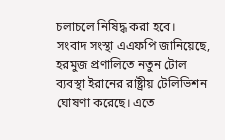চলাচলে নিষিদ্ধ করা হবে।
সংবাদ সংস্থা এএফপি জানিয়েছে, হরমুজ প্রণালিতে নতুন টোল ব্যবস্থা ইরানের রাষ্ট্রীয় টেলিভিশন ঘোষণা করেছে। এতে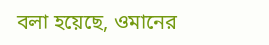বলা হয়েছে, ওমানের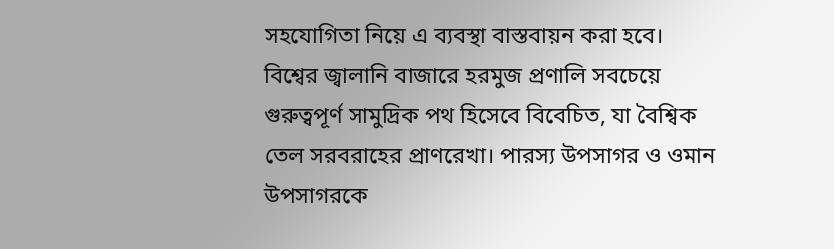সহযোগিতা নিয়ে এ ব্যবস্থা বাস্তবায়ন করা হবে।
বিশ্বের জ্বালানি বাজারে হরমুজ প্রণালি সবচেয়ে গুরুত্বপূর্ণ সামুদ্রিক পথ হিসেবে বিবেচিত, যা বৈশ্বিক তেল সরবরাহের প্রাণরেখা। পারস্য উপসাগর ও ওমান উপসাগরকে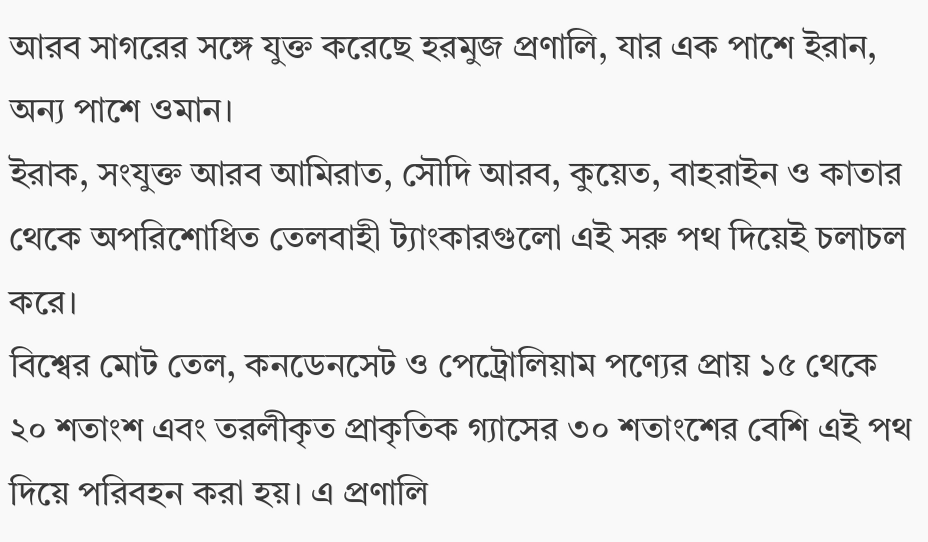আরব সাগরের সঙ্গে যুক্ত করেছে হরমুজ প্রণালি, যার এক পাশে ইরান, অন্য পাশে ওমান।
ইরাক, সংযুক্ত আরব আমিরাত, সৌদি আরব, কুয়েত, বাহরাইন ও কাতার থেকে অপরিশোধিত তেলবাহী ট্যাংকারগুলো এই সরু পথ দিয়েই চলাচল করে।
বিশ্বের মোট তেল, কনডেনসেট ও পেট্রোলিয়াম পণ্যের প্রায় ১৫ থেকে ২০ শতাংশ এবং তরলীকৃত প্রাকৃতিক গ্যাসের ৩০ শতাংশের বেশি এই পথ দিয়ে পরিবহন করা হয়। এ প্রণালি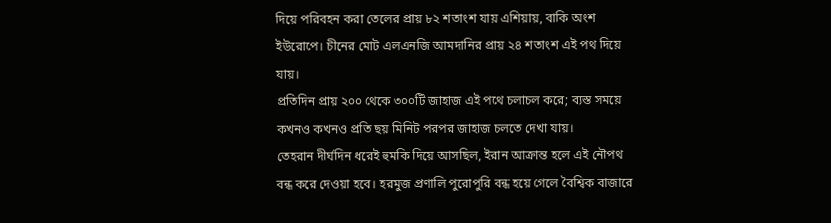দিয়ে পরিবহন করা তেলের প্রায় ৮২ শতাংশ যায় এশিয়ায়, বাকি অংশ ইউরোপে। চীনের মোট এলএনজি আমদানির প্রায় ২৪ শতাংশ এই পথ দিয়ে যায়।
প্রতিদিন প্রায় ২০০ থেকে ৩০০টি জাহাজ এই পথে চলাচল করে; ব্যস্ত সময়ে কখনও কখনও প্রতি ছয় মিনিট পরপর জাহাজ চলতে দেখা যায়।
তেহরান দীর্ঘদিন ধরেই হুমকি দিয়ে আসছিল, ইরান আক্রান্ত হলে এই নৌপথ বন্ধ করে দেওয়া হবে। হরমুজ প্রণালি পুরোপুরি বন্ধ হয়ে গেলে বৈশ্বিক বাজারে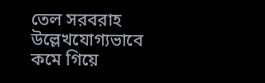তেল সরবরাহ উল্লেখযোগ্যভাবে কমে গিয়ে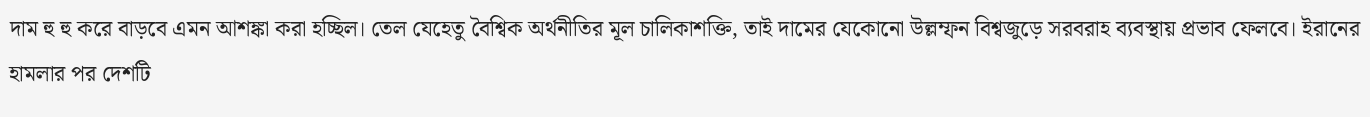দাম হু হু করে বাড়বে এমন আশঙ্কা করা হচ্ছিল। তেল যেহেতু বৈশ্বিক অর্থনীতির মূল চালিকাশক্তি, তাই দামের যেকোনো উল্লম্ফন বিশ্বজুড়ে সরবরাহ ব্যবস্থায় প্রভাব ফেলবে। ইরানের হামলার পর দেশটি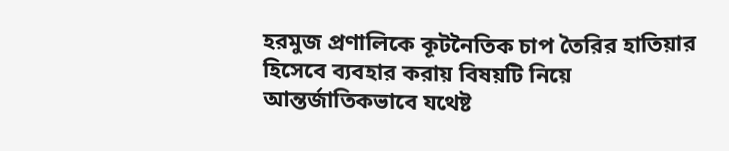হরমুজ প্রণালিকে কূটনৈতিক চাপ তৈরির হাতিয়ার হিসেবে ব্যবহার করায় বিষয়টি নিয়ে আন্তর্জাতিকভাবে যথেষ্ট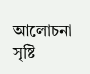আলোচনা সৃষ্টি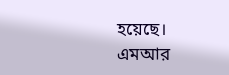হয়েছে।
এমআর